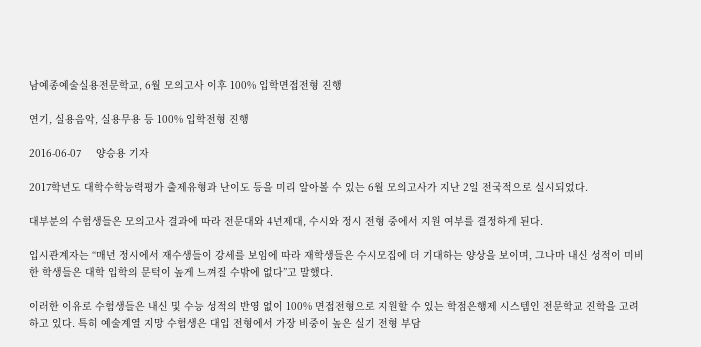남예종예술실용전문학교, 6월 모의고사 이후 100% 입학면접전형 진행

연기, 실용음악, 실용무용 등 100% 입학전형 진행

2016-06-07     양승용 기자

2017학년도 대학수학능력평가 출제유형과 난이도 등을 미리 알아볼 수 있는 6월 모의고사가 지난 2일 전국적으로 실시되었다.

대부분의 수험생들은 모의고사 결과에 따라 전문대와 4년제대, 수시와 정시 전형 중에서 지원 여부를 결정하게 된다.

입시관계자는 “매년 정시에서 재수생들이 강세를 보임에 따라 재학생들은 수시모집에 더 기대하는 양상을 보이며, 그나마 내신 성적이 미비한 학생들은 대학 입학의 문턱이 높게 느껴질 수밖에 없다”고 말했다.

이러한 이유로 수험생들은 내신 및 수능 성적의 반영 없이 100% 면접전형으로 지원할 수 있는 학점은행제 시스템인 전문학교 진학을 고려하고 있다. 특히 예술계열 지망 수험생은 대입 전형에서 가장 비중이 높은 실기 전형 부담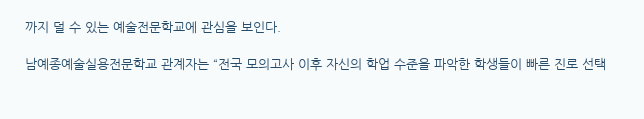까지 덜 수 있는 예술전문학교에 관심을 보인다.

남예종예술실용전문학교 관계자는 “전국 모의고사 이후 자신의 학업 수준을 파악한 학생들이 빠른 진로 선택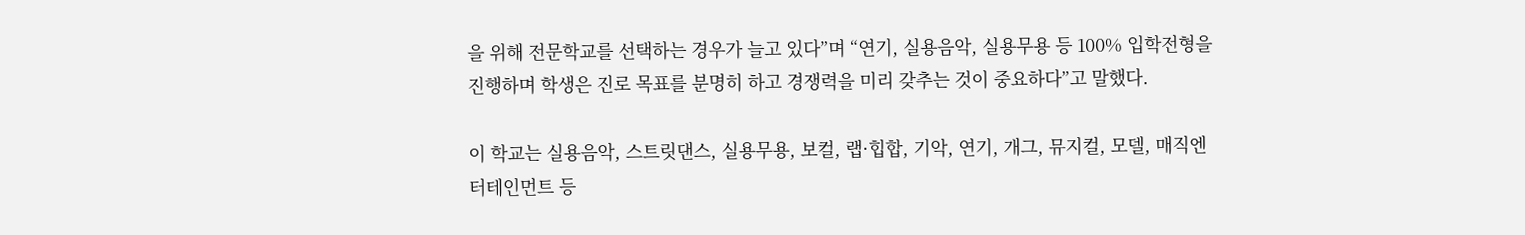을 위해 전문학교를 선택하는 경우가 늘고 있다”며 “연기, 실용음악, 실용무용 등 100% 입학전형을 진행하며 학생은 진로 목표를 분명히 하고 경쟁력을 미리 갖추는 것이 중요하다”고 말했다.

이 학교는 실용음악, 스트릿댄스, 실용무용, 보컬, 랩·힙합, 기악, 연기, 개그, 뮤지컬, 모델, 매직엔터테인먼트 등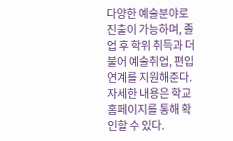다양한 예술분야로 진출이 가능하며, 졸업 후 학위 취득과 더불어 예술취업, 편입 연계를 지원해준다. 자세한 내용은 학교 홈페이지를 통해 확인할 수 있다.